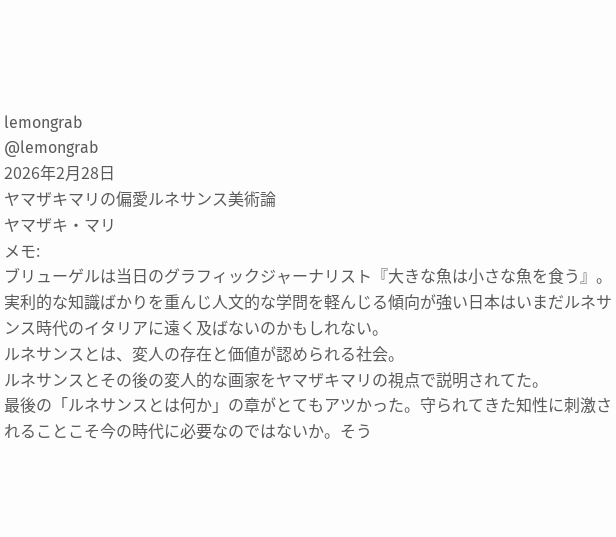lemongrab
@lemongrab
2026年2月28日
ヤマザキマリの偏愛ルネサンス美術論
ヤマザキ・マリ
メモ:
ブリューゲルは当日のグラフィックジャーナリスト『大きな魚は小さな魚を食う』。
実利的な知識ばかりを重んじ人文的な学問を軽んじる傾向が強い日本はいまだルネサンス時代のイタリアに遠く及ばないのかもしれない。
ルネサンスとは、変人の存在と価値が認められる社会。
ルネサンスとその後の変人的な画家をヤマザキマリの視点で説明されてた。
最後の「ルネサンスとは何か」の章がとてもアツかった。守られてきた知性に刺激されることこそ今の時代に必要なのではないか。そう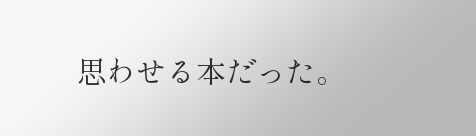思わせる本だった。